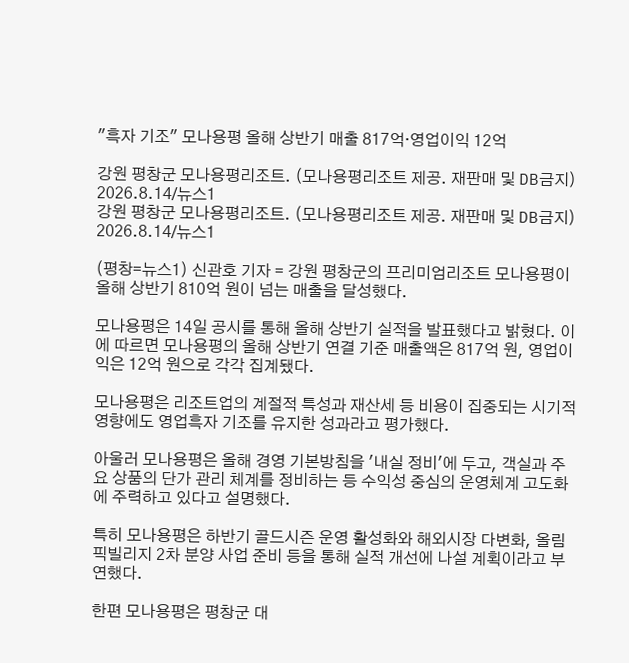"흑자 기조" 모나용평 올해 상반기 매출 817억·영업이익 12억

강원 평창군 모나용평리조트. (모나용평리조트 제공. 재판매 및 DB금지) 2026.8.14/뉴스1
강원 평창군 모나용평리조트. (모나용평리조트 제공. 재판매 및 DB금지) 2026.8.14/뉴스1

(평창=뉴스1) 신관호 기자 = 강원 평창군의 프리미엄리조트 모나용평이 올해 상반기 810억 원이 넘는 매출을 달성했다.

모나용평은 14일 공시를 통해 올해 상반기 실적을 발표했다고 밝혔다. 이에 따르면 모나용평의 올해 상반기 연결 기준 매출액은 817억 원, 영업이익은 12억 원으로 각각 집계됐다.

모나용평은 리조트업의 계절적 특성과 재산세 등 비용이 집중되는 시기적 영향에도 영업흑자 기조를 유지한 성과라고 평가했다.

아울러 모나용평은 올해 경영 기본방침을 '내실 정비'에 두고, 객실과 주요 상품의 단가 관리 체계를 정비하는 등 수익성 중심의 운영체계 고도화에 주력하고 있다고 설명했다.

특히 모나용평은 하반기 골드시즌 운영 활성화와 해외시장 다변화, 올림픽빌리지 2차 분양 사업 준비 등을 통해 실적 개선에 나설 계획이라고 부연했다.

한편 모나용평은 평창군 대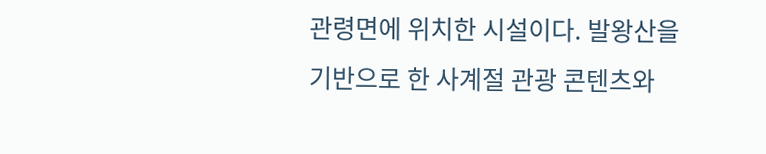관령면에 위치한 시설이다. 발왕산을 기반으로 한 사계절 관광 콘텐츠와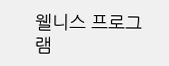웰니스 프로그램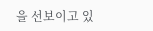을 선보이고 있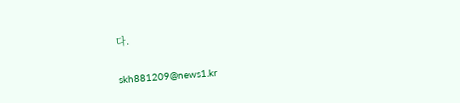다.

skh881209@news1.kr